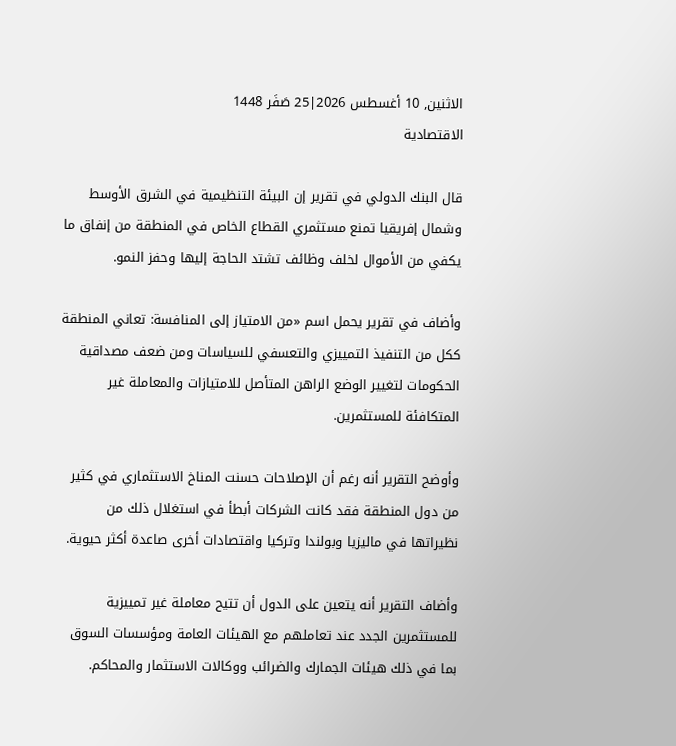الاثنين, 10 أغسطس 2026|25 صَفَر 1448
الاقتصادية

قال البنك الدولي في تقرير إن البيئة التنظيمية في الشرق الأوسط وشمال إفريقيا تمنع مستثمري القطاع الخاص في المنطقة من إنفاق ما يكفي من الأموال لخلف وظائف تشتد الحاجة إليها وحفز النمو.

وأضاف في تقرير يحمل اسم «من الامتياز إلى المنافسة: تعاني المنطقة ككل من التنفيذ التمييزي والتعسفي للسياسات ومن ضعف مصداقية الحكومات لتغيير الوضع الراهن المتأصل للامتيازات والمعاملة غير المتكافئة للمستثمرين.

وأوضح التقرير أنه رغم أن الإصلاحات حسنت المناخ الاستثماري في كثير من دول المنطقة فقد كانت الشركات أبطأ في استغلال ذلك من نظيراتها في ماليزيا وبولندا وتركيا واقتصادات أخرى صاعدة أكثر حيوية.

وأضاف التقرير أنه يتعين على الدول أن تتيح معاملة غير تمييزية للمستثمرين الجدد عند تعاملهم مع الهيئات العامة ومؤسسات السوق بما في ذلك هيئات الجمارك والضرائب ووكالات الاستثمار والمحاكم.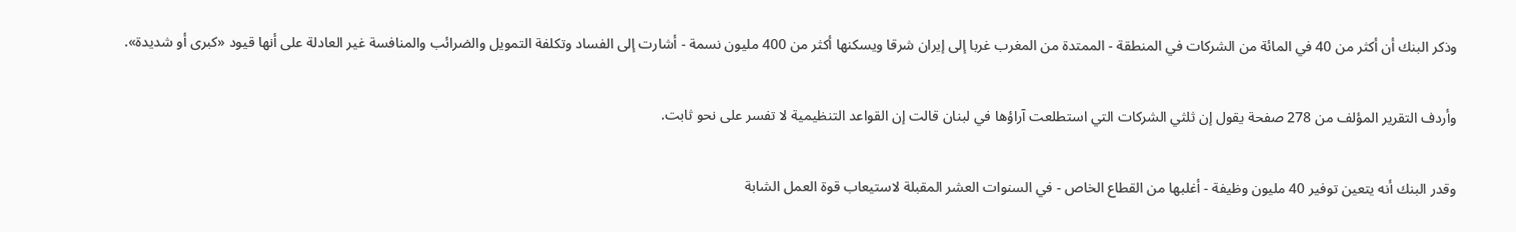وذكر البنك أن أكثر من 40 في المائة من الشركات في المنطقة - الممتدة من المغرب غربا إلى إيران شرقا ويسكنها أكثر من 400 مليون نسمة - أشارت إلى الفساد وتكلفة التمويل والضرائب والمنافسة غير العادلة على أنها قيود «كبرى أو شديدة».

وأردف التقرير المؤلف من 278 صفحة يقول إن ثلثي الشركات التي استطلعت آراؤها في لبنان قالت إن القواعد التنظيمية لا تفسر على نحو ثابت.

وقدر البنك أنه يتعين توفير 40 مليون وظيفة - أغلبها من القطاع الخاص - في السنوات العشر المقبلة لاستيعاب قوة العمل الشابة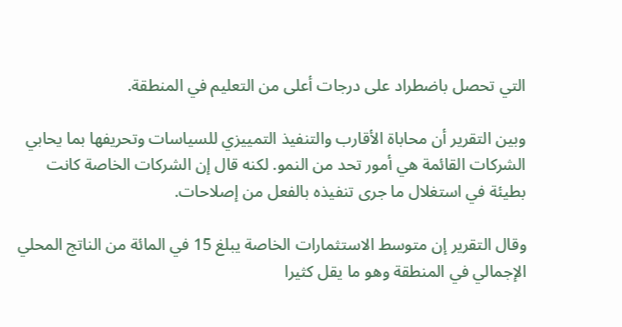التي تحصل باضطراد على درجات أعلى من التعليم في المنطقة.

وبين التقرير أن محاباة الأقارب والتنفيذ التمييزي للسياسات وتحريفها بما يحابي الشركات القائمة هي أمور تحد من النمو. لكنه قال إن الشركات الخاصة كانت بطيئة في استغلال ما جرى تنفيذه بالفعل من إصلاحات.

وقال التقرير إن متوسط الاستثمارات الخاصة يبلغ 15 في المائة من الناتج المحلي الإجمالي في المنطقة وهو ما يقل كثيرا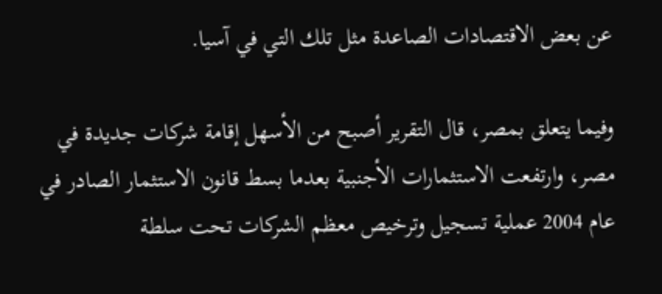عن بعض الاقتصادات الصاعدة مثل تلك التي في آسيا.

وفيما يتعلق بمصر، قال التقرير أصبح من الأسهل إقامة شركات جديدة في مصر، وارتفعت الاستثمارات الأجنبية بعدما بسط قانون الاستثمار الصادر في عام 2004 عملية تسجيل وترخيص معظم الشركات تحت سلطة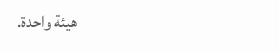هيئة واحدة.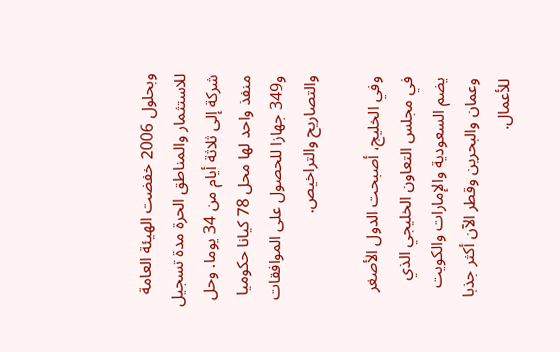وبحلول 2006 خفضت الهيئة العامة للاستثمار والمناطق الحرة مدة تسجيل شركة إلى ثلاثة أيام من 34 يوما. وحل منفذ واحد لها محل 78 كيانا حكوميا و349 جهازا للحصول على الموافقات والتصاريح والتراخيص.

وفي الخليج، أصبحت الدول الأصغر في مجلس التعاون الخليجي الذي يضم السعودية والإمارات والكويت وعمان والبحرين وقطر الآن أكثر جذبا للأعمال.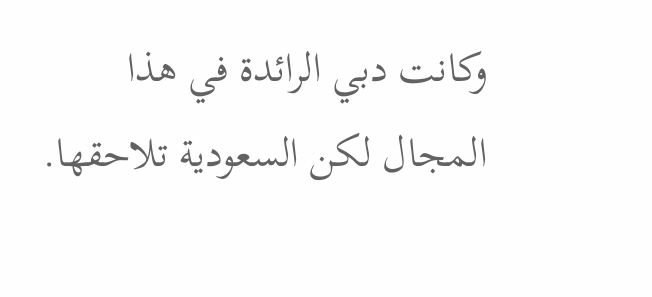وكانت دبي الرائدة في هذا المجال لكن السعودية تلاحقها.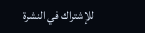للإشتراك في النشرة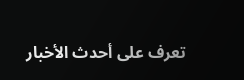تعرف على أحدث الأخبار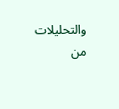والتحليلات من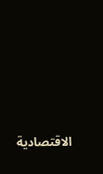الاقتصادية